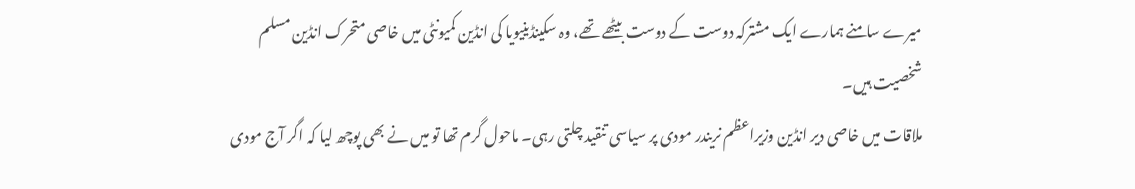میرے سامنے ہمارے ایک مشترکہ دوست کے دوست بیٹھے تھے، وہ سکینڈینیویا کی انڈین کمیونٹی میں خاصی متحرک انڈین مسلم شخصیت ہیں۔
ملاقات میں خاصی دیر انڈین وزیراعظم نریندر مودی پر سیاسی تنقید چلتی رہی۔ ماحول گرم تھا تو میں نے بھی پوچھ لیا کہ اگر آج مودی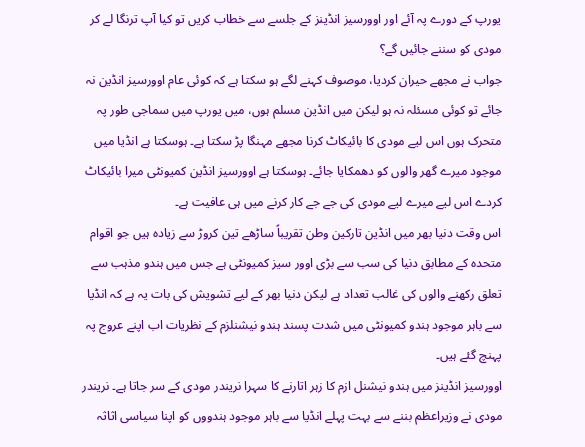یورپ کے دورے پہ آئے اور اوورسیز انڈینز کے جلسے سے خطاب کریں تو کیا آپ ترنگا لے کر مودی کو سننے جائیں گے؟
جواب نے مجھے حیران کردیا، موصوف کہنے لگے ہو سکتا ہے کہ کوئی عام اوورسیز انڈین نہ جائے تو کوئی مسئلہ نہ ہو لیکن میں انڈین مسلم ہوں، میں یورپ میں سماجی طور پہ متحرک ہوں اس لیے مودی کا بائیکاٹ کرنا مجھے مہنگا پڑ سکتا ہے۔ ہوسکتا ہے انڈیا میں موجود میرے گھر والوں کو دھمکایا جائے۔ ہوسکتا ہے اوورسیز انڈین کمیونٹی میرا بائیکاٹ کردے اس لیے میرے لیے مودی کی جے جے کار کرنے میں ہی عافیت ہے۔
اس وقت دنیا بھر میں انڈین تارکین وطن تقریباً ساڑھے تین کروڑ سے زیادہ ہیں جو اقوام متحدہ کے مطابق دنیا کی سب سے بڑی اوور سیز کمیونٹی ہے جس میں ہندو مذہب سے تعلق رکھنے والوں کی غالب تعداد ہے لیکن دنیا بھر کے لیے تشویش کی بات یہ ہے کہ انڈیا سے باہر موجود ہندو کمیونٹی میں شدت پسند ہندو نیشنلزم کے نظریات اب اپنے عروج پہ پہنچ گئے ہیں۔
اوورسیز انڈینز میں ہندو نیشنل ازم کا زہر اتارنے کا سہرا نریندر مودی کے سر جاتا ہے۔ نریندر مودی نے وزیراعظم بننے سے بہت پہلے انڈیا سے باہر موجود ہندووں کو اپنا سیاسی اثاثہ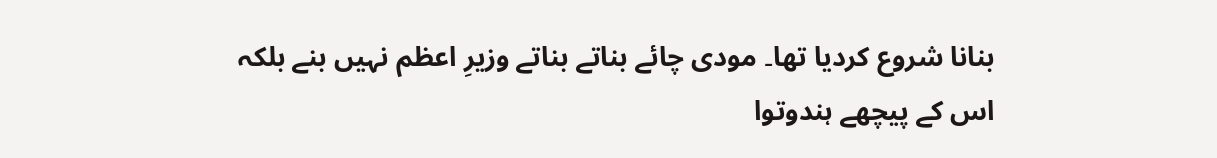بنانا شروع کردیا تھا۔ مودی چائے بناتے بناتے وزیرِ اعظم نہیں بنے بلکہ اس کے پیچھے ہندوتوا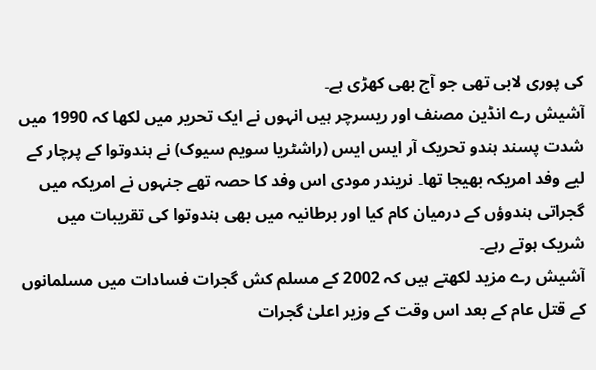کی پوری لابی تھی جو آج بھی کھڑی ہے۔
آشیش رے انڈین مصنف اور ریسرچر ہیں انہوں نے ایک تحریر میں لکھا کہ 1990 میں شدت پسند ہندو تحریک آر ایس ایس (راشٹریا سویم سیوک) نے ہندوتوا کے پرچار کے لیے وفد امریکہ بھیجا تھا۔ نریندر مودی اس وفد کا حصہ تھے جنہوں نے امریکہ میں گجراتی ہندوؤں کے درمیان کام کیا اور برطانیہ میں بھی ہندوتوا کی تقریبات میں شریک ہوتے رہے۔
آشیش رے مزید لکھتے ہیں کہ 2002 کے مسلم کش گجرات فسادات میں مسلمانوں کے قتل عام کے بعد اس وقت کے وزیر اعلیٰ گجرات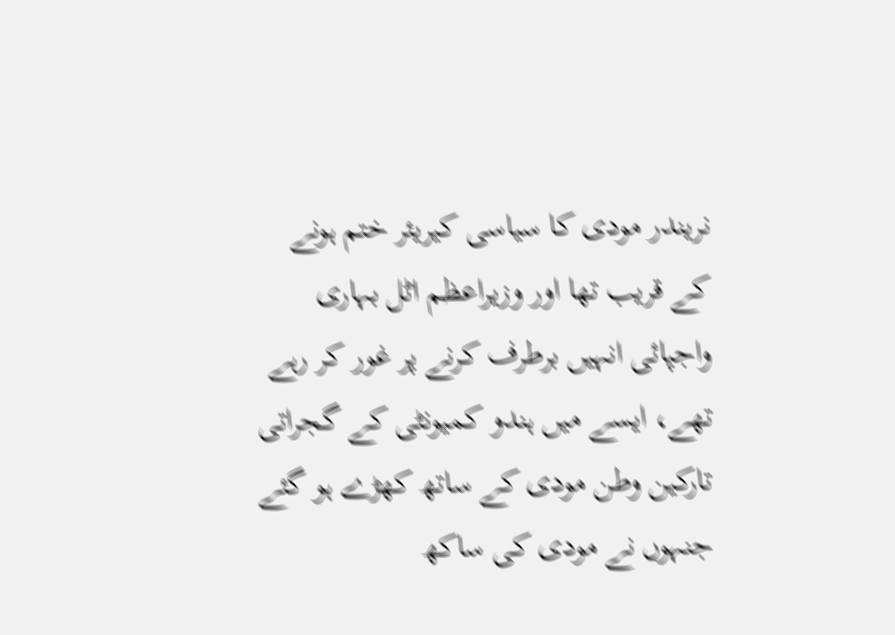نریندر مودی کا سیاسی کیریئر ختم ہونے کے قریب تھا اور وزیراعظم اٹل بہاری واجپائی انہیں برطرف کرنے پر غور کر رہے تھے، ایسے میں ہندو کمیونٹی کے گجراتی تارکین وطن مودی کے ساتھ کھڑے ہو گئے جنہوں نے مودی کی ساکھ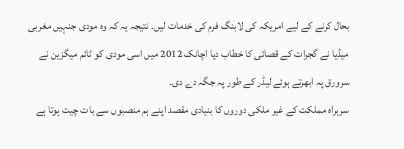بحال کرنے کے لیے امریکہ کی لابنگ فرم کی خدمات لیں۔ نتیجہ یہ کہ وہ مودی جنہیں مغربی میڈیا نے گجرات کے قصائی کا خطاب دیا اچانک 2012 میں اسی مودی کو ٹائم میگزین نے سرورق پہ ابھرتے ہوئے لیڈر کے طور پہ جگہ دے دی۔
سربراہ مملکت کے غیر ملکی دوروں کا بنیادی مقصد اپنے ہم منصبوں سے بات چیت ہوتا ہے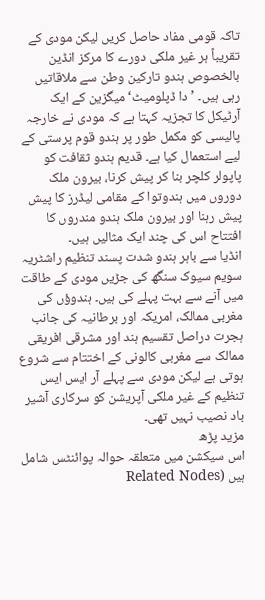تاکہ قومی مفاد حاصل کریں لیکن مودی کے تقریباً ہر غیر ملکی دورے کا مرکز انڈین بالخصوص ہندو تارکین وطن سے ملاقاتیں رہی ہیں۔ ’دا ڈپلومیٹ‘ میگزین کے ایک آرٹیکل کا تجزیہ کہتا ہے کہ مودی نے خارجہ پالیسی کو مکمل طور پر ہندو قوم پرستی کے لیے استعمال کیا ہے۔ قدیم ہندو ثقافت کو پاپولر کلچر بنا کر پیش کرنا، بیرون ملک دوروں میں ہندوتوا کے مقامی لیڈرز کا پیش پیش رہنا اور بیرون ملک ہندو مندروں کا افتتاح اس کی چند ایک مثالیں ہیں۔
انڈیا سے باہر ہندو شدت پسند تنظیم راشٹریہ سویم سیوک سنگھ کی جڑیں مودی کے طاقت میں آنے سے بہت پہلے کی ہیں۔ ہندوؤں کی مغربی ممالک، امریکہ اور برطانیہ کی جانب ہجرت دراصل تقسیم ہند اور مشرقی افریقی ممالک سے مغربی کالونی کے اختتام سے شروع ہوتی ہے لیکن مودی سے پہلے آر ایس ایس تنظیم کے غیر ملکی آپریشن کو سرکاری آشیر باد نصیب نہیں تھی۔
مزید پڑھ
اس سیکشن میں متعلقہ حوالہ پوائنٹس شامل ہیں (Related Nodes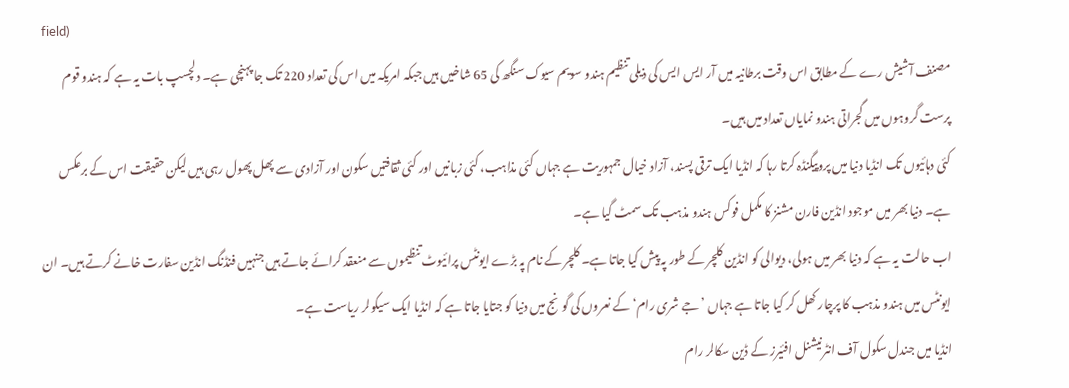field)
مصنف آشیش رے کے مطابق اس وقت برطانیہ میں آر ایس ایس کی ذیلی تنظیم ہندو سویم سیوک سنگھ کی 65 شاخیں ہیں جبکہ امریکہ میں اس کی تعداد 220 تک جا پہنچی ہے۔ دلچسپ بات یہ ہے کہ ہندو قوم پرست گروہوں میں گجراتی ہندو نمایاں تعداد میں ہیں۔
کئی دہائیوں تک انڈیا دنیا میں پروپیگنڈہ کرتا رہا کہ انڈیا ایک ترقی پسند، آزاد خیال جمہوریت ہے جہاں کئی مذاہب، کئی زبانیں اور کئی ثقافتیں سکون اور آزادی سے پھل پھول رہی ہیں لیکن حقیقت اس کے برعکس ہے۔ دنیا بھر میں موجود انڈین فارن مشنز کا مکمل فوکس ہندو مذہب تک سمٹ گیا ہے۔
اب حالت یہ ہے کہ دنیا بھر میں ہولی، دیوالی کو انڈین کلچر کے طور پہ پیش کیا جاتا ہے۔ کلچر کے نام پہ بڑے ایونٹس پرائیوٹ تنظیموں سے منعقد کرائے جاتے ہیں جنہیں فنڈنگ انڈین سفارت خانے کرتے ہیں۔ ان ایونٹس میں ہندو مذہب کا پرچار کھل کر کیا جاتا ہے جہاں ’جے شری رام‘ کے نعروں کی گونج میں دنیا کو جتایا جاتا ہے کہ انڈیا ایک سیکولر ریاست ہے۔
انڈیا میں جندل سکول آف انٹرنیشنل افئیرز کے ڈین سکالر رام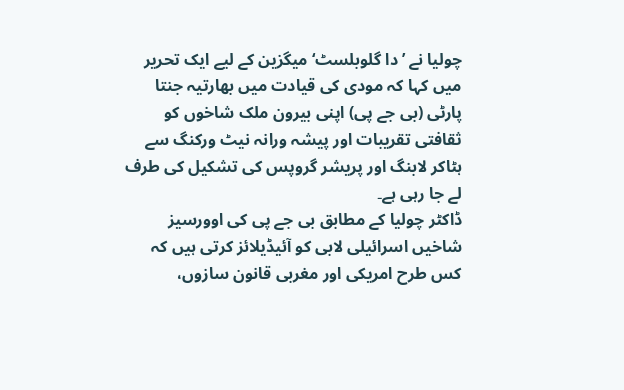چولیا نے ’دا گلوبلسٹ‘ میگزین کے لیے ایک تحریر میں کہا کہ مودی کی قیادت میں بھارتیہ جنتا پارٹی (بی جے پی) اپنی بیرون ملک شاخوں کو ثقافتی تقریبات اور پیشہ ورانہ نیٹ ورکنگ سے ہٹاکر لابنگ اور پریشر گروپس کی تشکیل کی طرف لے جا رہی ہے۔
ڈاکٹر چولیا کے مطابق بی جے پی کی اوورسیز شاخیں اسرائیلی لابی کو آئیڈیلائز کرتی ہیں کہ کس طرح امریکی اور مغربی قانون سازوں،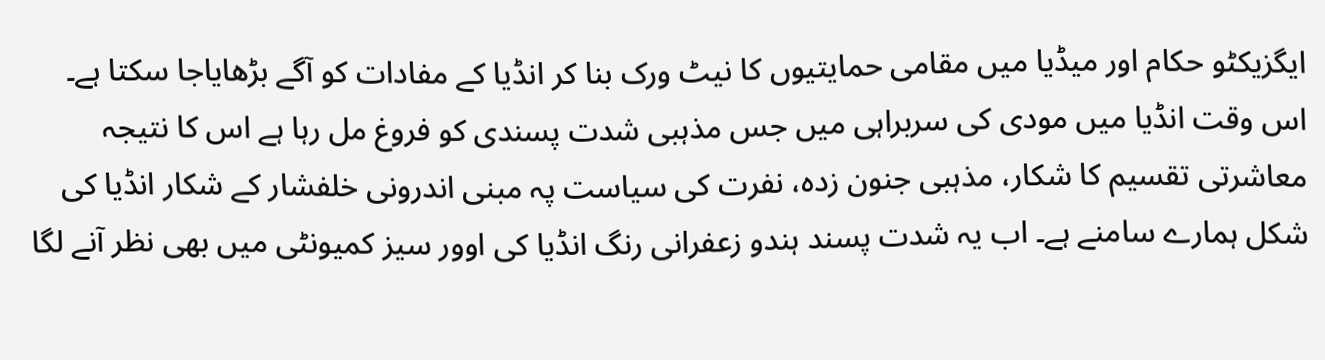ایگزیکٹو حکام اور میڈیا میں مقامی حمایتیوں کا نیٹ ورک بنا کر انڈیا کے مفادات کو آگے بڑھایاجا سکتا ہے۔
اس وقت انڈیا میں مودی کی سربراہی میں جس مذہبی شدت پسندی کو فروغ مل رہا ہے اس کا نتیجہ معاشرتی تقسیم کا شکار، مذہبی جنون زدہ، نفرت کی سیاست پہ مبنی اندرونی خلفشار کے شکار انڈیا کی شکل ہمارے سامنے ہے۔ اب یہ شدت پسند ہندو زعفرانی رنگ انڈیا کی اوور سیز کمیونٹی میں بھی نظر آنے لگا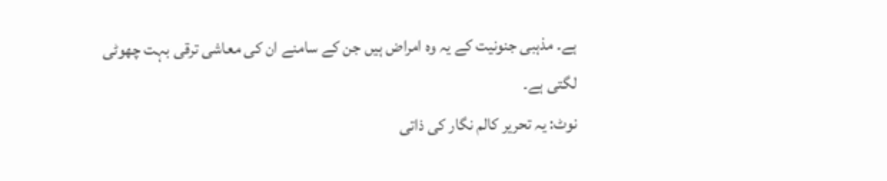ہے۔ مذہبی جنونیت کے یہ وہ امراض ہیں جن کے سامنے ان کی معاشی ترقی بہت چھوٹی لگتی ہے۔
نوٹ: یہ تحریر کالم نگار کی ذاتی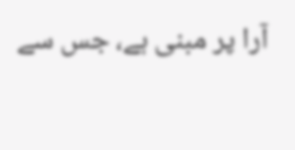آرا پر مبنی ہے، جس سے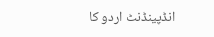انڈپینڈنٹ اردو کا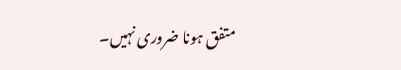متفق ہونا ضروری نہیں۔